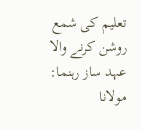تعلیم کی شمع روشن کرنے والا عہد ساز رہنما: مولانا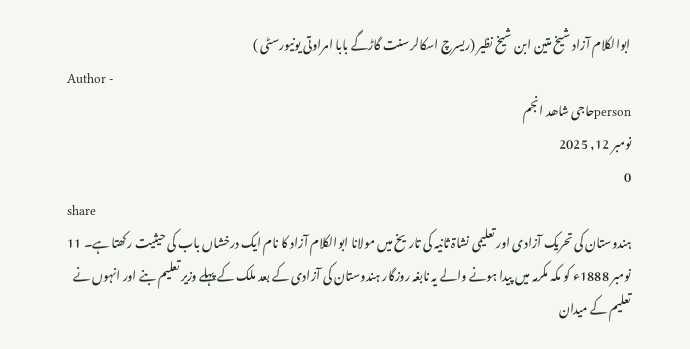ابوالکلام آزاد شیخ متین ابن شیخ نظیر (ریسرچ اسکالر سنت گاڑگے بابا امراوتی یونیورسٹی )
Author -
personحاجی شاھد انجم
نومبر 12, 2025
0
share
ہندوستان کی تحریک آزادی اور تعلیمی نشاۃ ثانیہ کی تاریخ میں مولانا ابوالکلام آزاد کا نام ایک درخشاں باب کی حیثیت رکھتا ہے۔ 11 نومبر 1888ء کو مکہ مکرمہ میں پیدا ہونے والے یہ نابغہ روزگار ہندوستان کی آزادی کے بعد ملک کے پہلے وزیر تعلیم بنے اور انہوں نے تعلیم کے میدان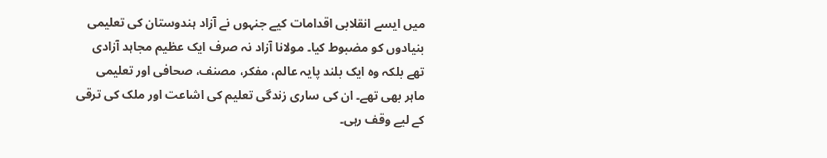میں ایسے انقلابی اقدامات کیے جنہوں نے آزاد ہندوستان کی تعلیمی بنیادوں کو مضبوط کیا۔ مولانا آزاد نہ صرف ایک عظیم مجاہد آزادی تھے بلکہ وہ ایک بلند پایہ عالم، مفکر، مصنف، صحافی اور تعلیمی ماہر بھی تھے۔ ان کی ساری زندگی تعلیم کی اشاعت اور ملک کی ترقی کے لیے وقف رہی۔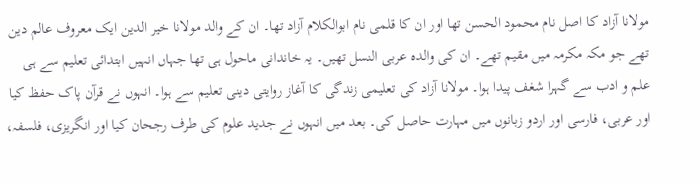مولانا آزاد کا اصل نام محمود الحسن تھا اور ان کا قلمی نام ابوالکلام آزاد تھا۔ ان کے والد مولانا خیر الدین ایک معروف عالم دین تھے جو مکہ مکرمہ میں مقیم تھے۔ ان کی والدہ عربی النسل تھیں۔ یہ خاندانی ماحول ہی تھا جہاں انہیں ابتدائی تعلیم سے ہی علم و ادب سے گہرا شغف پیدا ہوا۔ مولانا آزاد کی تعلیمی زندگی کا آغاز روایتی دینی تعلیم سے ہوا۔ انہوں نے قرآن پاک حفظ کیا اور عربی، فارسی اور اردو زبانوں میں مہارت حاصل کی۔ بعد میں انہوں نے جدید علوم کی طرف رجحان کیا اور انگریزی، فلسفہ،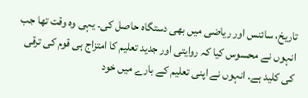تاریخ، سائنس اور ریاضی میں بھی دستگاہ حاصل کی۔ یہی وہ وقت تھا جب انہوں نے محسوس کیا کہ روایتی اور جدید تعلیم کا امتزاج ہی قوم کی ترقی کی کلید ہے۔ انہوں نے اپنی تعلیم کے بارے میں خود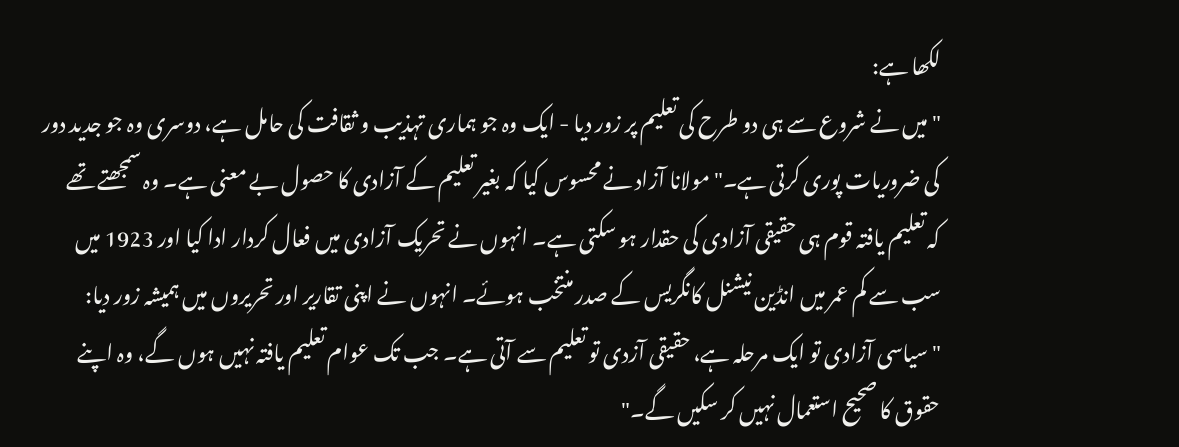لکھا ہے:
"میں نے شروع سے ہی دو طرح کی تعلیم پر زور دیا - ایک وہ جو ہماری تہذیب و ثقافت کی حامل ہے، دوسری وہ جو جدید دور کی ضروریات پوری کرتی ہے۔" مولانا آزاد نے محسوس کیا کہ بغیر تعلیم کے آزادی کا حصول بے معنی ہے۔ وہ سمجھتے تھے کہ تعلیم یافتہ قوم ہی حقیقی آزادی کی حقدار ہو سکتی ہے۔ انہوں نے تحریک آزادی میں فعال کردار ادا کیا اور 1923 میں سب سے کم عمر میں انڈین نیشنل کانگریس کے صدر منتخب ہوئے۔ انہوں نے اپنی تقاریر اور تحریروں میں ہمیشہ زور دیا:
"سیاسی آزادی تو ایک مرحلہ ہے، حقیقی آزدی تو تعلیم سے آتی ہے۔ جب تک عوام تعلیم یافتہ نہیں ہوں گے، وہ اپنے حقوق کا صحیح استعمال نہیں کر سکیں گے۔"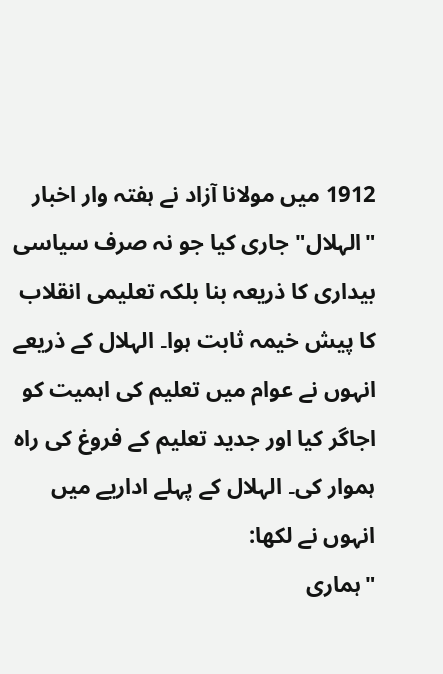1912 میں مولانا آزاد نے ہفتہ وار اخبار "الہلال" جاری کیا جو نہ صرف سیاسی بیداری کا ذریعہ بنا بلکہ تعلیمی انقلاب کا پیش خیمہ ثابت ہوا۔ الہلال کے ذریعے انہوں نے عوام میں تعلیم کی اہمیت کو اجاگر کیا اور جدید تعلیم کے فروغ کی راہ ہموار کی۔ الہلال کے پہلے اداریے میں انہوں نے لکھا:
"ہماری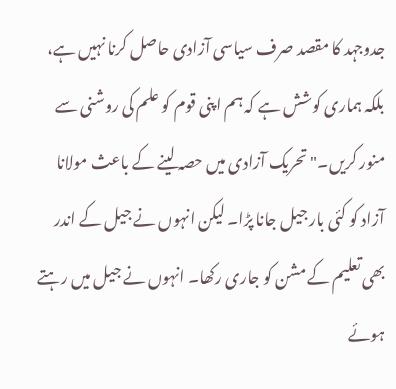جدوجہد کا مقصد صرف سیاسی آزادی حاصل کرنا نہیں ہے، بلکہ ہماری کوشش ہے کہ ہم اپنی قوم کو علم کی روشنی سے منور کریں۔" تحریک آزادی میں حصہ لینے کے باعث مولانا آزاد کو کئی بار جیل جانا پڑا۔ لیکن انہوں نے جیل کے اندر بھی تعلیم کے مشن کو جاری رکھا۔ انہوں نے جیل میں رہتے ہوئے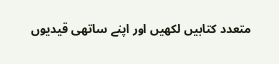متعدد کتابیں لکھیں اور اپنے ساتھی قیدیوں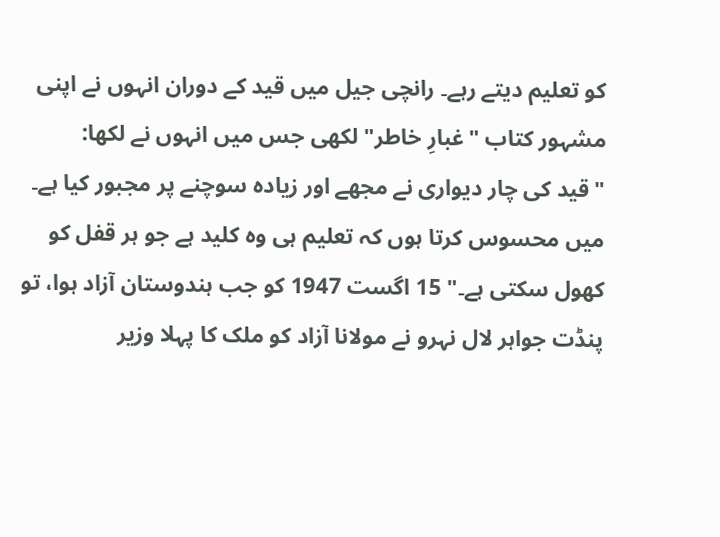کو تعلیم دیتے رہے۔ رانچی جیل میں قید کے دوران انہوں نے اپنی مشہور کتاب "غبارِ خاطر" لکھی جس میں انہوں نے لکھا:
"قید کی چار دیواری نے مجھے اور زیادہ سوچنے پر مجبور کیا ہے۔ میں محسوس کرتا ہوں کہ تعلیم ہی وہ کلید ہے جو ہر قفل کو کھول سکتی ہے۔" 15 اگست 1947 کو جب ہندوستان آزاد ہوا، تو پنڈت جواہر لال نہرو نے مولانا آزاد کو ملک کا پہلا وزیر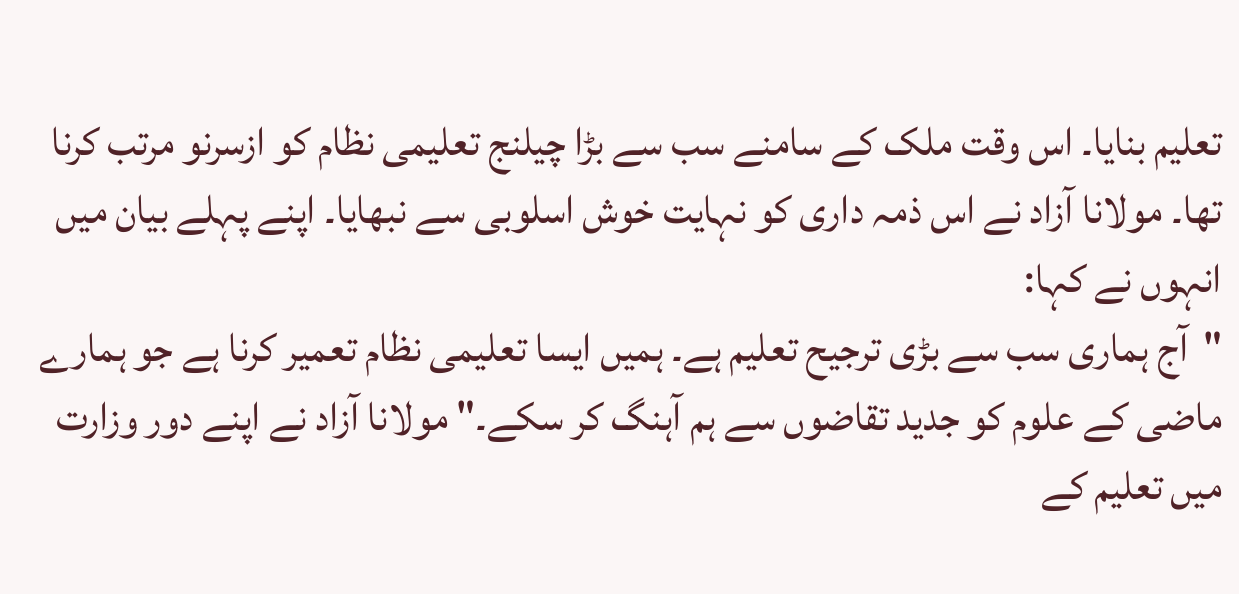تعلیم بنایا۔ اس وقت ملک کے سامنے سب سے بڑا چیلنج تعلیمی نظام کو ازسرنو مرتب کرنا تھا۔ مولانا آزاد نے اس ذمہ داری کو نہایت خوش اسلوبی سے نبھایا۔ اپنے پہلے بیان میں انہوں نے کہا:
"آج ہماری سب سے بڑی ترجیح تعلیم ہے۔ ہمیں ایسا تعلیمی نظام تعمیر کرنا ہے جو ہمارے ماضی کے علوم کو جدید تقاضوں سے ہم آہنگ کر سکے۔" مولانا آزاد نے اپنے دور وزارت میں تعلیم کے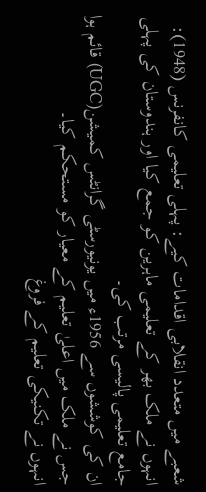شعبے میں متعدد انقلابی اقدامات کیے: پہلی تعلیمی کانفرنس (1948): انہوں نے ملک بھر کے تعلیمی ماہرین کو جمع کیا اور ہندوستان کی پہلی جامع تعلیمی پالیسی مرتب کی۔
ان کی کوششوں سے 1956ء میں یونیورسٹی گرانٹس کمیشن(UGC) قائم ہوا جس نے ملک میں اعلیٰ تعلیم کے معیار کو مستحکم کیا۔
انہوں نے تکنیکی تعلیم کے فروغ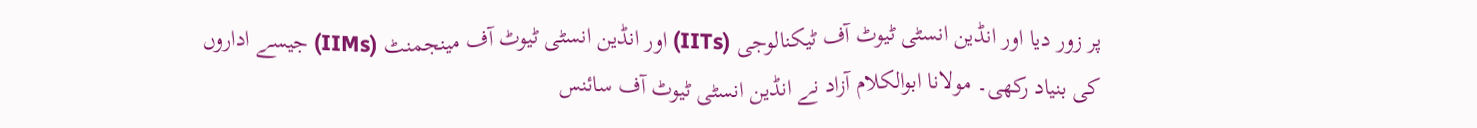پر زور دیا اور انڈین انسٹی ٹیوٹ آف ٹیکنالوجی (IITs) اور انڈین انسٹی ٹیوٹ آف مینجمنٹ (IIMs) جیسے اداروں کی بنیاد رکھی۔ مولانا ابوالکلام آزاد نے انڈین انسٹی ٹیوٹ آف سائنس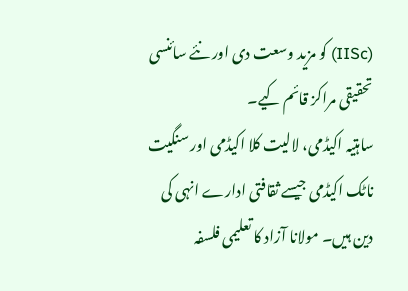(IISc) کو مزید وسعت دی اور نئے سائنسی تحقیقی مراکز قائم کیے۔
ساہتیہ اکیڈمی، لالیت کلا اکیڈمی اور سنگیت ناٹک اکیڈمی جیسے ثقافتی ادارے انہی کی دین ہیں۔ مولانا آزاد کا تعلیمی فلسفہ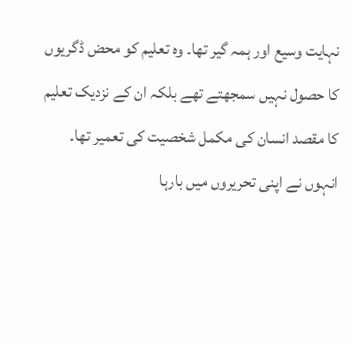نہایت وسیع اور ہمہ گیر تھا۔ وہ تعلیم کو محض ڈگریوں کا حصول نہیں سمجھتے تھے بلکہ ان کے نزدیک تعلیم کا مقصد انسان کی مکمل شخصیت کی تعمیر تھا۔ انہوں نے اپنی تحریروں میں بارہا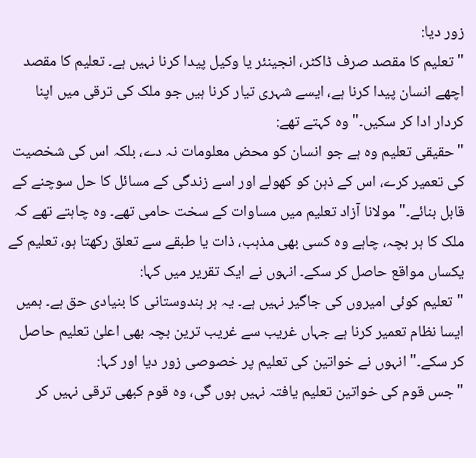زور دیا:
"تعلیم کا مقصد صرف ڈاکٹر، انجینئر یا وکیل پیدا کرنا نہیں ہے۔ تعلیم کا مقصد اچھے انسان پیدا کرنا ہے، ایسے شہری تیار کرنا ہیں جو ملک کی ترقی میں اپنا کردار ادا کر سکیں۔" وہ کہتے تھے:
"حقیقی تعلیم وہ ہے جو انسان کو محض معلومات نہ دے، بلکہ اس کی شخصیت کی تعمیر کرے، اس کے ذہن کو کھولے اور اسے زندگی کے مسائل کا حل سوچنے کے قابل بنائے۔" مولانا آزاد تعلیم میں مساوات کے سخت حامی تھے۔ وہ چاہتے تھے کہ ملک کا ہر بچہ، چاہے وہ کسی بھی مذہب، ذات یا طبقے سے تعلق رکھتا ہو، تعلیم کے یکساں مواقع حاصل کر سکے۔ انہوں نے ایک تقریر میں کہا:
"تعلیم کوئی امیروں کی جاگیر نہیں ہے۔ یہ ہر ہندوستانی کا بنیادی حق ہے۔ ہمیں ایسا نظام تعمیر کرنا ہے جہاں غریب سے غریب ترین بچہ بھی اعلیٰ تعلیم حاصل کر سکے۔" انہوں نے خواتین کی تعلیم پر خصوصی زور دیا اور کہا:
"جس قوم کی خواتین تعلیم یافتہ نہیں ہوں گی، وہ قوم کبھی ترقی نہیں کر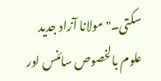سکتی۔" مولانا آزاد جدید علوم بالخصوص سائنس اور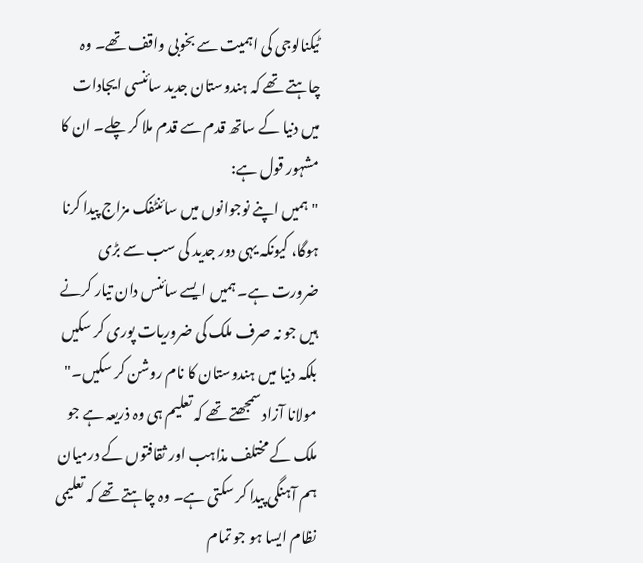ٹیکنالوجی کی اہمیت سے بخوبی واقف تھے۔ وہ چاہتے تھے کہ ہندوستان جدید سائنسی ایجادات میں دنیا کے ساتھ قدم سے قدم ملا کر چلے۔ ان کا مشہور قول ہے:
"ہمیں اپنے نوجوانوں میں سائنٹفک مزاج پیدا کرنا ہوگا، کیونکہ یہی دور جدید کی سب سے بڑی ضرورت ہے۔ ہمیں ایسے سائنس دان تیار کرنے ہیں جو نہ صرف ملک کی ضروریات پوری کر سکیں بلکہ دنیا میں ہندوستان کا نام روشن کر سکیں۔" مولانا آزاد سمجھتے تھے کہ تعلیم ہی وہ ذریعہ ہے جو ملک کے مختلف مذاہب اور ثقافتوں کے درمیان ہم آہنگی پیدا کر سکتی ہے۔ وہ چاہتے تھے کہ تعلیمی نظام ایسا ہو جو تمام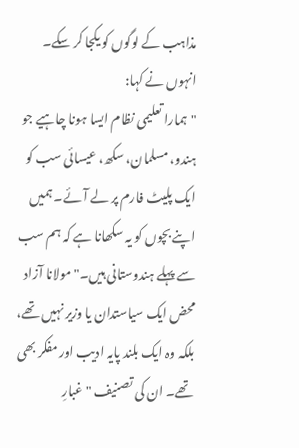مذاہب کے لوگوں کو یکجا کر سکے۔ انہوں نے کہا:
"ہمارا تعلیمی نظام ایسا ہونا چاہیے جو ہندو، مسلمان، سکھ، عیسائی سب کو ایک پلیٹ فارم پر لے آئے۔ ہمیں اپنے بچوں کو یہ سکھانا ہے کہ ہم سب سے پہلے ہندوستانی ہیں۔" مولانا آزاد محض ایک سیاستدان یا وزیر نہیں تھے، بلکہ وہ ایک بلند پایہ ادیب اور مفکر بھی تھے۔ ان کی تصنیف "غبارِ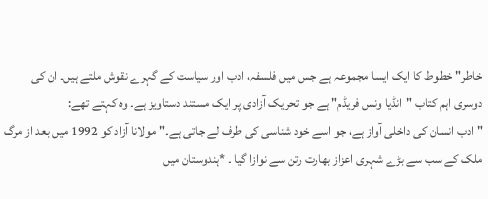خاطر" خطوط کا ایک ایسا مجموعہ ہے جس میں فلسفہ، ادب اور سیاست کے گہرے نقوش ملتے ہیں۔ ان کی دوسری اہم کتاب "انڈیا ونس فریڈم" ہے جو تحریک آزادی پر ایک مستند دستاویز ہے۔ وہ کہتے تھے:
"ادب انسان کی داخلی آواز ہے، جو اسے خود شناسی کی طرف لے جاتی ہے۔" مولانا آزاد کو 1992 میں بعد از مرگ ملک کے سب سے بڑے شہری اعزاز بھارت رتن سے نوازا گیا ۔ *ہندوستان میں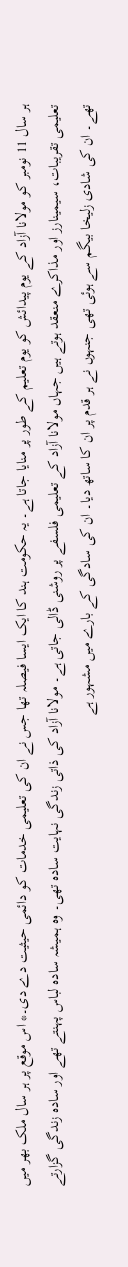ہر سال 11 نومبر کو مولانا آزاد کے یوم پیدائش کو یوم تعلیم کے طور پر منایا جاتا ہے۔ یہ حکومت ہند کا ایک ایسا فیصلہ تھا جس نے ان کی تعلیمی خدمات کو دائمی حیثیت دے دی۔* اس موقع پر ہر سال ملک بھر میں تعلیمی تقریبات، سیمینارز اور مذاکرے منعقد ہوتے ہیں جہاں مولانا آزاد کے تعلیمی فلسفے پر روشنی ڈالی جاتی ہے۔ مولانا آزاد کی ذاتی زندگی نہایت سادہ تھی۔ وہ ہمیشہ سادہ لباس پہنتے تھے اور سادہ زندگی گزارتے تھے۔ ان کی شادی زلیخا بیگم سے ہوئی تھی جنہوں نے ہر قدم پر ان کا ساتھ دیا۔ ان کی سادگی کے بارے میں مشہور ہے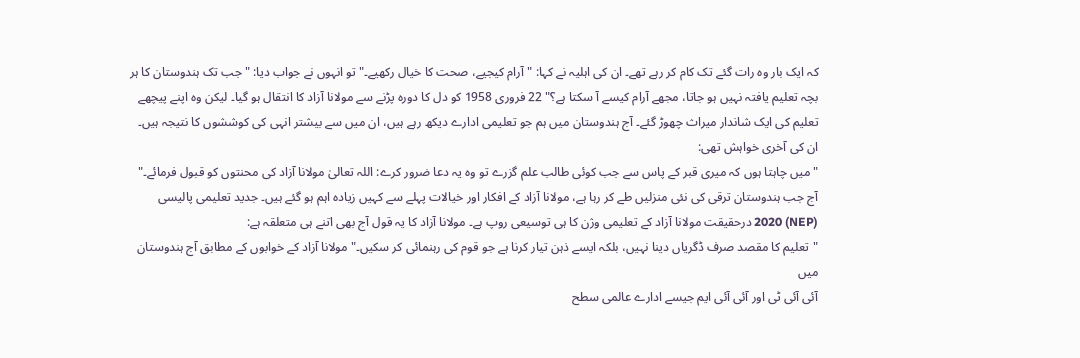کہ ایک بار وہ رات گئے تک کام کر رہے تھے۔ ان کی اہلیہ نے کہا: "آرام کیجیے، صحت کا خیال رکھیے۔" تو انہوں نے جواب دیا: "جب تک ہندوستان کا ہر بچہ تعلیم یافتہ نہیں ہو جاتا، مجھے آرام کیسے آ سکتا ہے؟" 22 فروری 1958 کو دل کا دورہ پڑنے سے مولانا آزاد کا انتقال ہو گیا۔ لیکن وہ اپنے پیچھے تعلیم کی ایک شاندار میراث چھوڑ گئے۔ آج ہندوستان میں ہم جو تعلیمی ادارے دیکھ رہے ہیں، ان میں سے بیشتر انہی کی کوششوں کا نتیجہ ہیں۔ ان کی آخری خواہش تھی:
"میں چاہتا ہوں کہ میری قبر کے پاس سے جب کوئی طالب علم گزرے تو وہ یہ دعا ضرور کرے: اللہ تعالیٰ مولانا آزاد کی محنتوں کو قبول فرمائے۔" آج جب ہندوستان ترقی کی نئی منزلیں طے کر رہا ہے، مولانا آزاد کے افکار اور خیالات پہلے سے کہیں زیادہ اہم ہو گئے ہیں۔ جدید تعلیمی پالیسی (NEP) 2020 درحقیقت مولانا آزاد کے تعلیمی وژن کا ہی توسیعی روپ ہے۔ مولانا آزاد کا یہ قول آج بھی اتنے ہی متعلقہ ہے:
"تعلیم کا مقصد صرف ڈگریاں دینا نہیں، بلکہ ایسے ذہن تیار کرنا ہے جو قوم کی رہنمائی کر سکیں۔" مولانا آزاد کے خوابوں کے مطابق آج ہندوستان میں
آئی آئی ٹی اور آئی آئی ایم جیسے ادارے عالمی سطح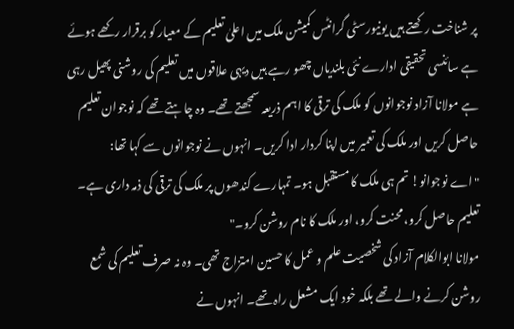پر شناخت رکھتے ہیں یونیورسٹی گرانٹس کمیشن ملک میں اعلیٰ تعلیم کے معیار کو برقرار رکھے ہوئے ہے سائنسی تحقیقی ادارے نئی بلندیاں چھو رہے ہیں دیہی علاقوں میں تعلیم کی روشنی پھیل رہی ہے مولانا آزاد نوجوانوں کو ملک کی ترقی کا اہم ذریعہ سمجھتے تھے۔ وہ چاہتے تھے کہ نوجوان تعلیم حاصل کریں اور ملک کی تعمیر میں اپنا کردار ادا کریں۔ انہوں نے نوجوانوں سے کہا تھا:
"اے نوجوانو! تم ہی ملک کا مستقبل ہو۔ تمہارے کندھوں پر ملک کی ترقی کی ذمہ داری ہے۔ تعلیم حاصل کرو، محنت کرو، اور ملک کا نام روشن کرو۔"
مولانا ابوالکلام آزاد کی شخصیت علم و عمل کا حسین امتزاج تھی۔ وہ نہ صرف تعلیم کی شمع روشن کرنے والے تھے بلکہ خود ایک مشعل راہ تھے۔ انہوں نے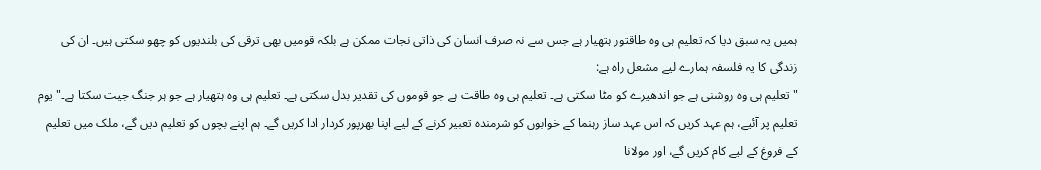ہمیں یہ سبق دیا کہ تعلیم ہی وہ طاقتور ہتھیار ہے جس سے نہ صرف انسان کی ذاتی نجات ممکن ہے بلکہ قومیں بھی ترقی کی بلندیوں کو چھو سکتی ہیں۔ ان کی زندگی کا یہ فلسفہ ہمارے لیے مشعل راہ ہے:
"تعلیم ہی وہ روشنی ہے جو اندھیرے کو مٹا سکتی ہے۔ تعلیم ہی وہ طاقت ہے جو قوموں کی تقدیر بدل سکتی ہے۔ تعلیم ہی وہ ہتھیار ہے جو ہر جنگ جیت سکتا ہے۔" یوم تعلیم پر آئیے، ہم عہد کریں کہ اس عہد ساز رہنما کے خوابوں کو شرمندہ تعبیر کرنے کے لیے اپنا بھرپور کردار ادا کریں گے۔ ہم اپنے بچوں کو تعلیم دیں گے، ملک میں تعلیم کے فروغ کے لیے کام کریں گے، اور مولانا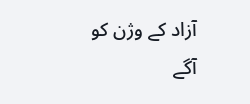آزاد کے وژن کو آگے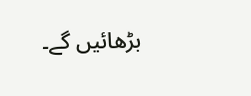بڑھائیں گے۔